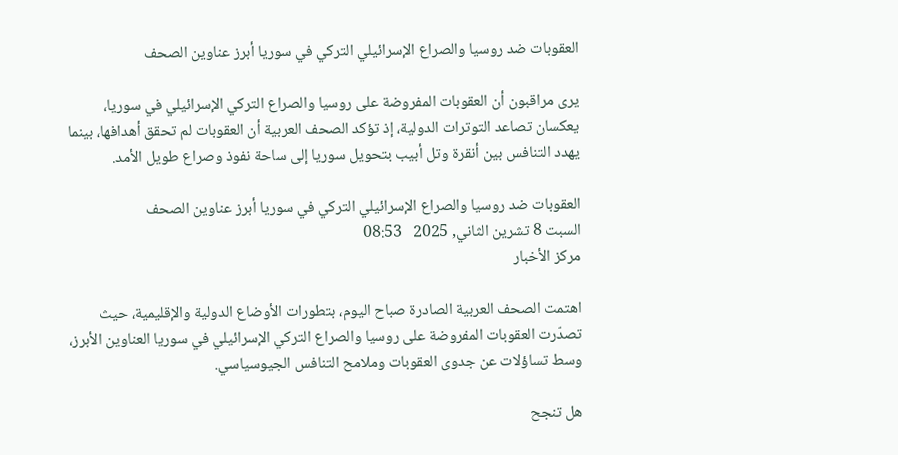العقوبات ضد روسيا والصراع الإسرائيلي التركي في سوريا أبرز عناوين الصحف

يرى مراقبون أن العقوبات المفروضة على روسيا والصراع التركي الإسرائيلي في سوريا، يعكسان تصاعد التوترات الدولية، إذ تؤكد الصحف العربية أن العقوبات لم تحقق أهدافها، بينما يهدد التنافس بين أنقرة وتل أبيب بتحويل سوريا إلى ساحة نفوذ وصراع طويل الأمد.

العقوبات ضد روسيا والصراع الإسرائيلي التركي في سوريا أبرز عناوين الصحف
السبت 8 تشرين الثاني, 2025   08:53
مركز الأخبار

اهتمت الصحف العربية الصادرة صباح اليوم، بتطورات الأوضاع الدولية والإقليمية، حيث تصدّرت العقوبات المفروضة على روسيا والصراع التركي الإسرائيلي في سوريا العناوين الأبرز، وسط تساؤلات عن جدوى العقوبات وملامح التنافس الجيوسياسي.

هل تنجح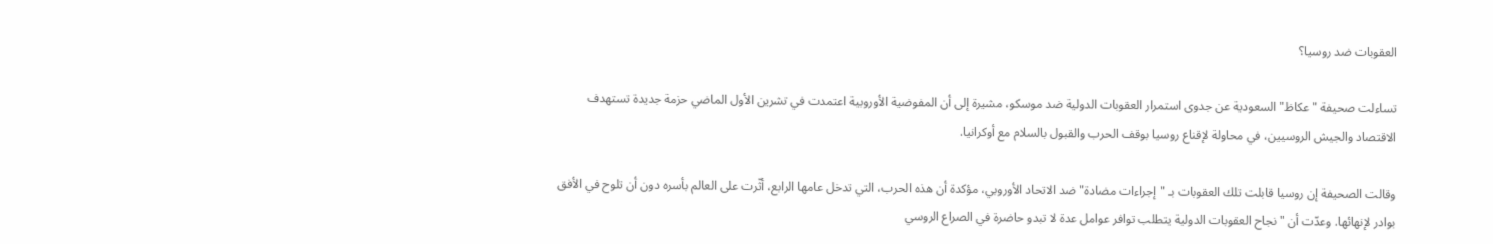العقوبات ضد روسيا؟

تساءلت صحيفة "عكاظ" السعودية عن جدوى استمرار العقوبات الدولية ضد موسكو، مشيرة إلى أن المفوضية الأوروبية اعتمدت في تشرين الأول الماضي حزمة جديدة تستهدف الاقتصاد والجيش الروسيين، في محاولة لإقناع روسيا بوقف الحرب والقبول بالسلام مع أوكرانيا.

وقالت الصحيفة إن روسيا قابلت تلك العقوبات بـ "إجراءات مضادة" ضد الاتحاد الأوروبي، مؤكدة أن هذه الحرب، التي تدخل عامها الرابع، أثّرت على العالم بأسره دون أن تلوح في الأفق بوادر لإنهائها. وعدّت أن "نجاح العقوبات الدولية يتطلب توافر عوامل عدة لا تبدو حاضرة في الصراع الروسي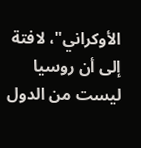الأوكراني"، لافتة إلى أن روسيا ليست من الدول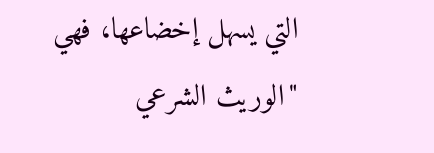التي يسهل إخضاعها، فهي "الوريث الشرعي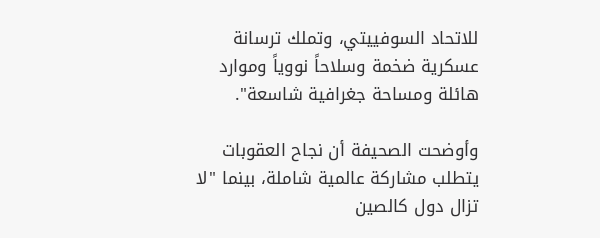للاتحاد السوفييتي، وتملك ترسانة عسكرية ضخمة وسلاحاً نووياً وموارد هائلة ومساحة جغرافية شاسعة".

وأوضحت الصحيفة أن نجاح العقوبات يتطلب مشاركة عالمية شاملة، بينما "لا تزال دول كالصين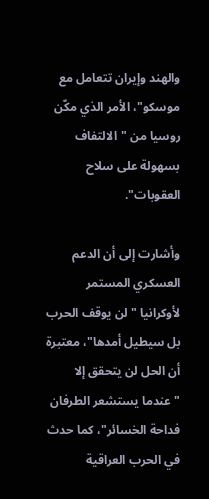والهند وإيران تتعامل مع موسكو"، الأمر الذي مكّن روسيا من "الالتفاف بسهولة على سلاح العقوبات".

وأشارت إلى أن الدعم العسكري المستمر لأوكرانيا "لن يوقف الحرب بل سيطيل أمدها"، معتبرة أن الحل لن يتحقق إلا "عندما يستشعر الطرفان فداحة الخسائر"، كما حدث في الحرب العراقية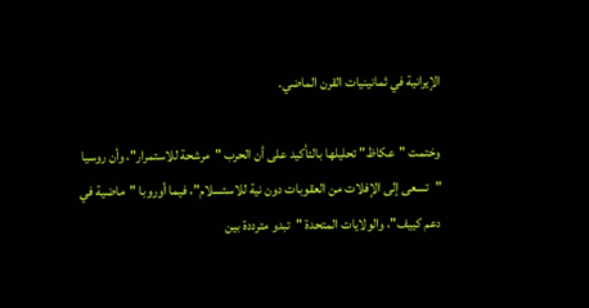الإيرانية في ثمانينيات القرن الماضي.

وختمت "عكاظ" تحليلها بالتأكيد على أن الحرب "مرشحة للاستمرار"، وأن روسيا "تسعى إلى الإفلات من العقوبات دون نية للاستسلام"، فيما أوروبا "ماضية في دعم كييف"، والولايات المتحدة "تبدو مترددة بين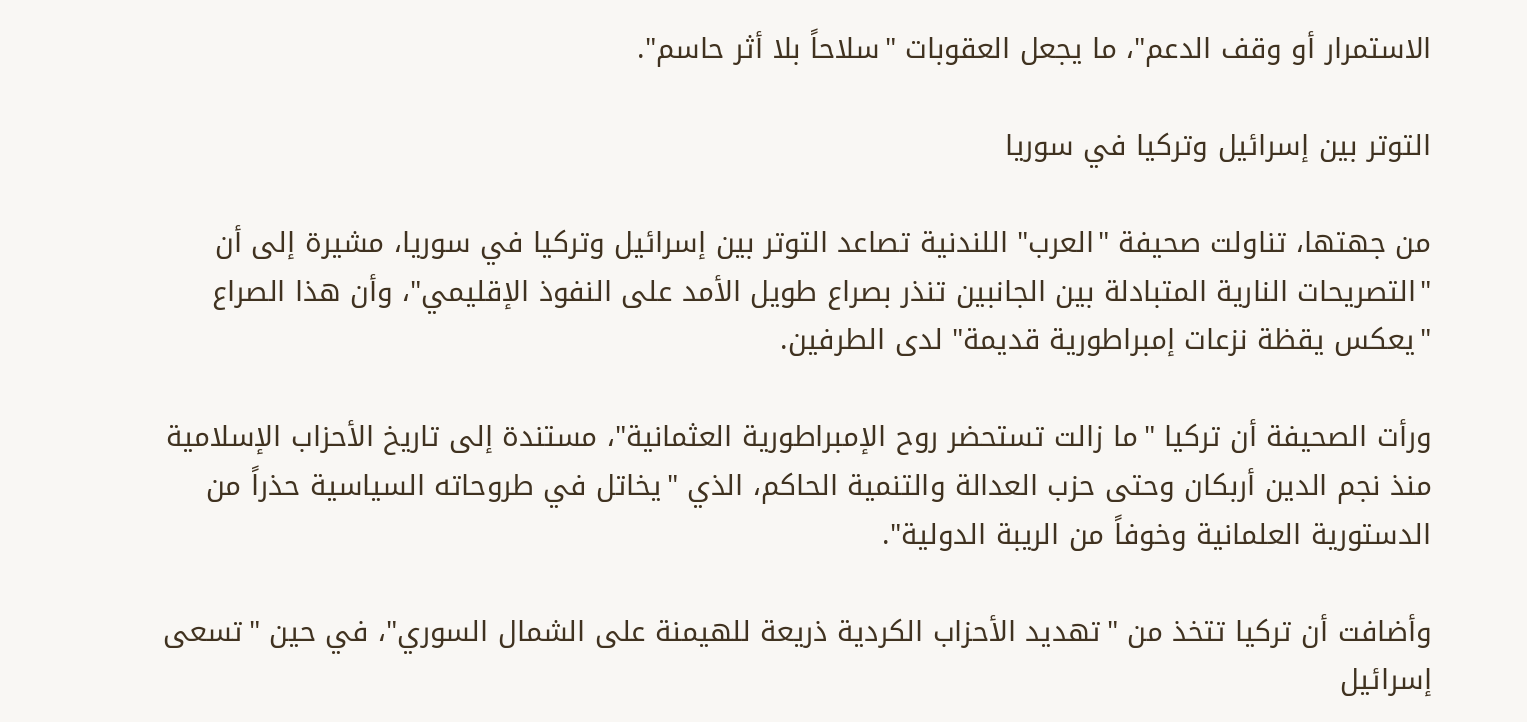الاستمرار أو وقف الدعم"، ما يجعل العقوبات "سلاحاً بلا أثر حاسم".

التوتر بين إسرائيل وتركيا في سوريا

من جهتها، تناولت صحيفة "العرب" اللندنية تصاعد التوتر بين إسرائيل وتركيا في سوريا، مشيرة إلى أن "التصريحات النارية المتبادلة بين الجانبين تنذر بصراع طويل الأمد على النفوذ الإقليمي"، وأن هذا الصراع "يعكس يقظة نزعات إمبراطورية قديمة" لدى الطرفين.

ورأت الصحيفة أن تركيا "ما زالت تستحضر روح الإمبراطورية العثمانية"، مستندة إلى تاريخ الأحزاب الإسلامية منذ نجم الدين أربكان وحتى حزب العدالة والتنمية الحاكم، الذي "يخاتل في طروحاته السياسية حذراً من الدستورية العلمانية وخوفاً من الريبة الدولية".

وأضافت أن تركيا تتخذ من "تهديد الأحزاب الكردية ذريعة للهيمنة على الشمال السوري"، في حين "تسعى إسرائيل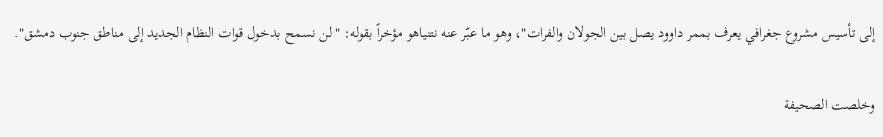إلى تأسيس مشروع جغرافي يعرف بممر داوود يصل بين الجولان والفرات"، وهو ما عبّر عنه نتنياهو مؤخراً بقوله: "لن نسمح بدخول قوات النظام الجديد إلى مناطق جنوب دمشق".

وخلصت الصحيفة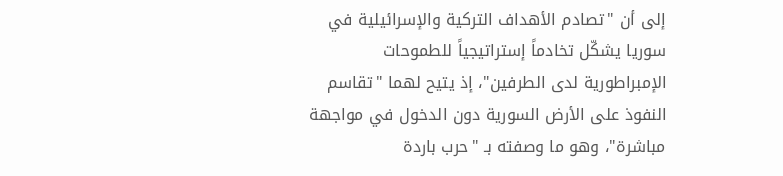إلى أن "تصادم الأهداف التركية والإسرائيلية في سوريا يشكّل تخادماً إستراتيجياً للطموحات الإمبراطورية لدى الطرفين"، إذ يتيح لهما "تقاسم النفوذ على الأرض السورية دون الدخول في مواجهة مباشرة"، وهو ما وصفته بـ "حرب باردة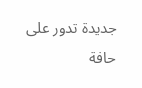جديدة تدور على حافة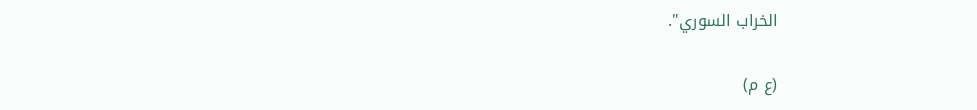الخراب السوري".

(ع م)